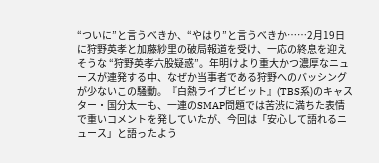“ついに”と言うべきか、“やはり”と言うべきか……2月19日に狩野英孝と加藤紗里の破局報道を受け、一応の終息を迎えそうな “狩野英孝六股疑惑”。年明けより重大かつ濃厚なニュースが連発する中、なぜか当事者である狩野へのバッシングが少ないこの騒動。『白熱ライブビビット』(TBS系)のキャスター・国分太一も、一連のSMAP問題では苦渋に満ちた表情で重いコメントを発していたが、今回は「安心して語れるニュース」と語ったよう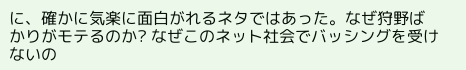に、確かに気楽に面白がれるネタではあった。なぜ狩野ばかりがモテるのか? なぜこのネット社会でバッシングを受けないの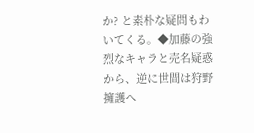か? と素朴な疑問もわいてくる。◆加藤の強烈なキャラと売名疑惑から、逆に世間は狩野擁護へ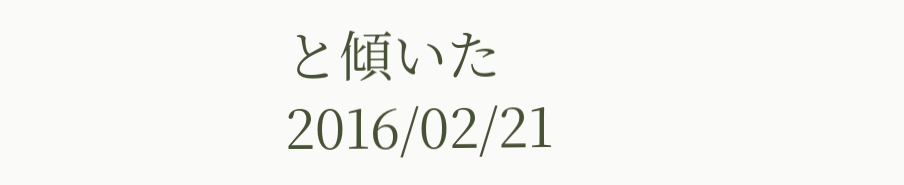と傾いた
2016/02/21